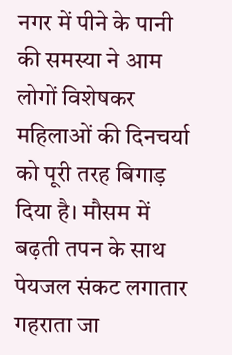नगर में पीने के पानी की समस्या ने आम लोगों विशेषकर महिलाओं की दिनचर्या को पूरी तरह बिगाड़ दिया है। मौसम में बढ़ती तपन के साथ पेयजल संकट लगातार गहराता जा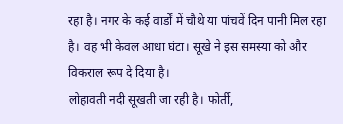रहा है। नगर के कई वार्डों में चौथे या पांचवें दिन पानी मिल रहा है। वह भी केवल आधा घंटा। सूखे ने इस समस्या को और विकराल रूप दे दिया है।
लोहावती नदी सूखती जा रही है। फोर्ती,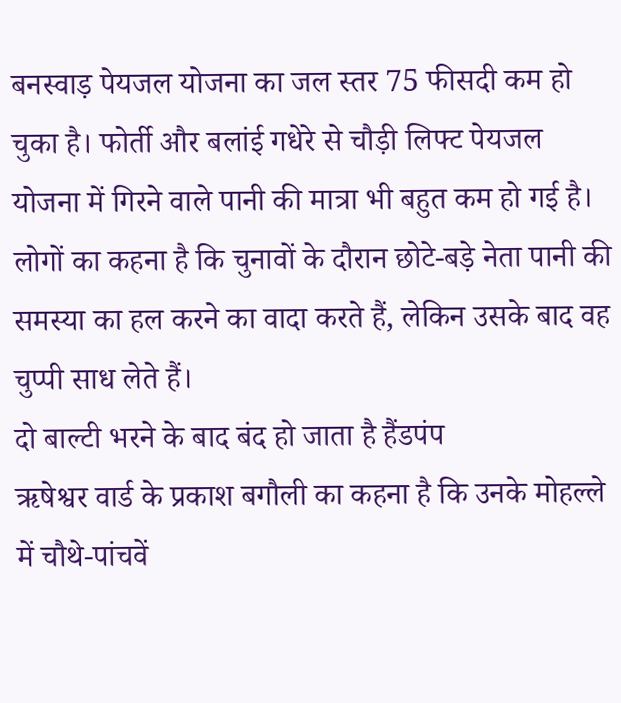बनस्वाड़ पेयजल योजना का जल स्तर 75 फीसदी कम हो चुका है। फोर्ती और बलांई गधेरे से चौड़ी लिफ्ट पेयजल योजना में गिरने वाले पानी की मात्रा भी बहुत कम हो गई है। लोगों का कहना है कि चुनावों के दौरान छोटे-बड़े नेता पानी की समस्या का हल करने का वादा करते हैं, लेकिन उसके बाद वह चुप्पी साध लेते हैं।
दो बाल्टी भरने के बाद बंद हो जाता है हैंडपंप
ऋषेश्वर वार्ड के प्रकाश बगौली का कहना है कि उनके मोहल्ले में चौथे-पांचवें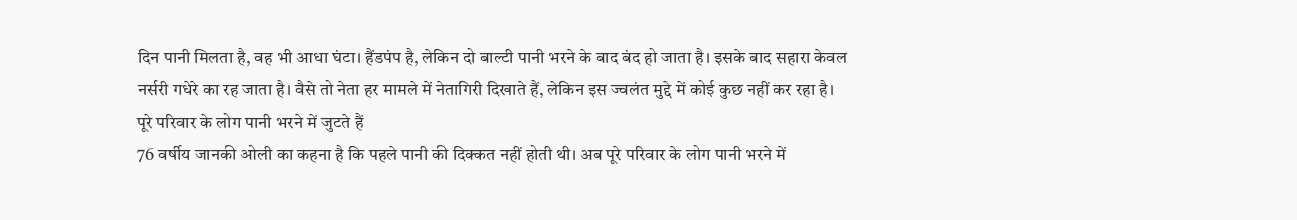दिन पानी मिलता है, वह भी आधा घंटा। हैंडपंप है, लेकिन दो बाल्टी पानी भरने के बाद बंद हो जाता है। इसके बाद सहारा केवल नर्सरी गधेरे का रह जाता है। वैसे तो नेता हर मामले में नेतागिरी दिखाते हैं, लेकिन इस ज्वलंत मुद्दे में कोई कुछ नहीं कर रहा है।
पूरे परिवार के लोग पानी भरने में जुटते हैं
76 वर्षीय जानकी ओली का कहना है कि पहले पानी की दिक्कत नहीं होती थी। अब पूरे परिवार के लोग पानी भरने में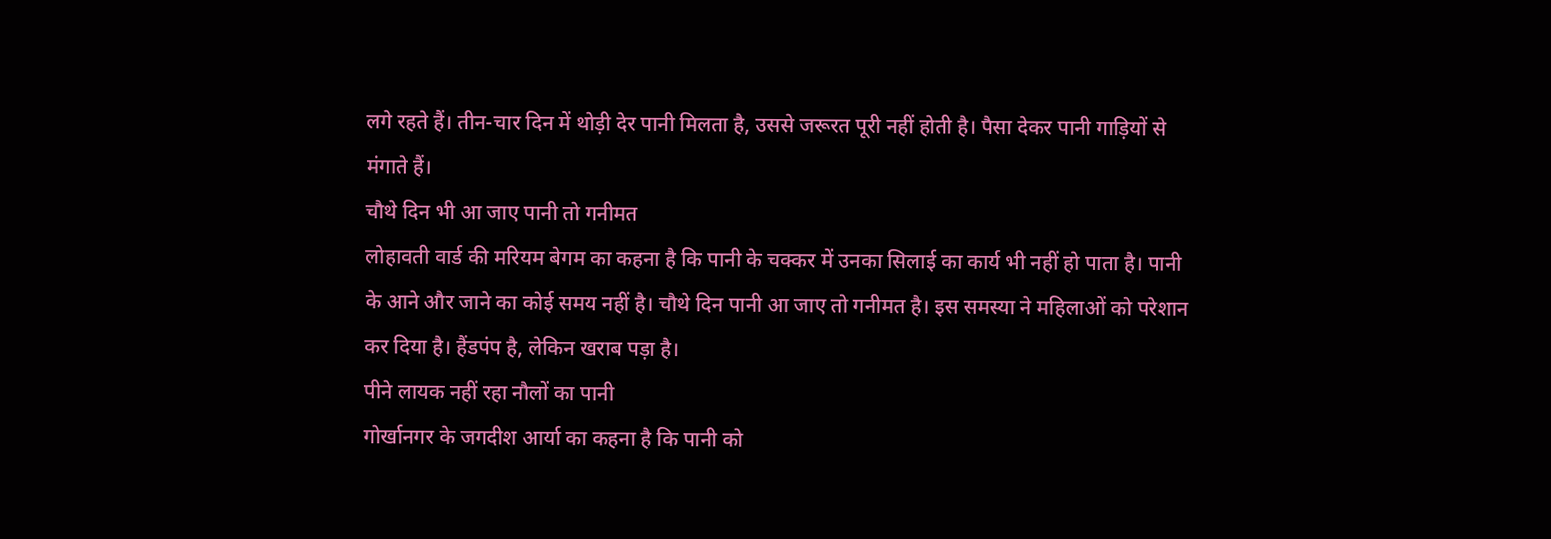लगे रहते हैं। तीन-चार दिन में थोड़ी देर पानी मिलता है, उससे जरूरत पूरी नहीं होती है। पैसा देकर पानी गाड़ियों से मंगाते हैं।
चौथे दिन भी आ जाए पानी तो गनीमत
लोहावती वार्ड की मरियम बेगम का कहना है कि पानी के चक्कर में उनका सिलाई का कार्य भी नहीं हो पाता है। पानी के आने और जाने का कोई समय नहीं है। चौथे दिन पानी आ जाए तो गनीमत है। इस समस्या ने महिलाओं को परेशान कर दिया है। हैंडपंप है, लेकिन खराब पड़ा है।
पीने लायक नहीं रहा नौलों का पानी
गोर्खानगर के जगदीश आर्या का कहना है कि पानी को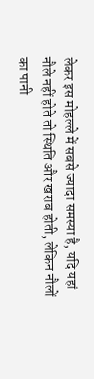लेकर इस मोहल्ले में सबसे ज्यादा समस्या है, यदि यहां नौले नहीं होते तो स्थिति और खराब होती, लेकिन नौलों का पानी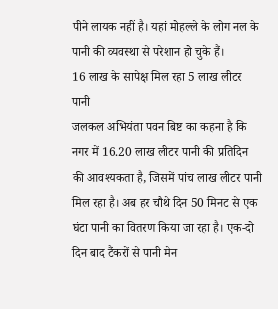पीने लायक नहीं है। यहां मोहल्ले के लोग नल के पानी की व्यवस्था से परेशान हो चुके हैं।
16 लाख के सापेक्ष मिल रहा 5 लाख लीटर पानी
जलकल अभियंता पवन बिष्ट का कहना है कि नगर में 16.20 लाख लीटर पानी की प्रतिदिन की आवश्यकता है, जिसमें पांच लाख लीटर पानी मिल रहा है। अब हर चौथे दिन 50 मिनट से एक घंटा पानी का वितरण किया जा रहा है। एक-दो दिन बाद टैंकरों से पानी मेन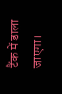टैंक में डाला जाएगा।